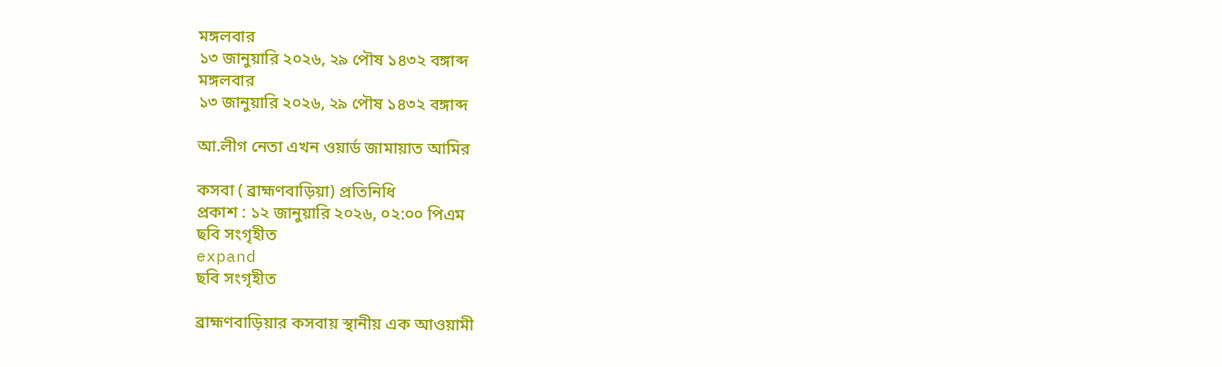মঙ্গলবার
১৩ জানুয়ারি ২০২৬, ২৯ পৌষ ১৪৩২ বঙ্গাব্দ
মঙ্গলবার
১৩ জানুয়ারি ২০২৬, ২৯ পৌষ ১৪৩২ বঙ্গাব্দ

আ.লীগ নেতা এখন ওয়ার্ড জামায়াত আমির

কসবা ( ব্রাহ্মণবাড়িয়া) প্রতিনিধি
প্রকাশ : ১২ জানুয়ারি ২০২৬, ০২:০০ পিএম
ছবি সংগৃহীত
expand
ছবি সংগৃহীত

ব্রাহ্মণবাড়িয়ার কসবায় স্থানীয় এক আওয়ামী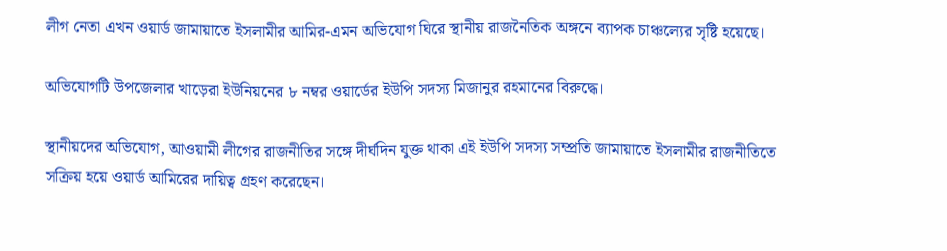লীগ নেতা এখন ওয়ার্ড জামায়াতে ইসলামীর আমির-এমন অভিযোগ ঘিরে স্থানীয় রাজনৈতিক অঙ্গনে ব্যাপক চাঞ্চল্যের সৃষ্টি হয়েছে।

অভিযোগটি উপজেলার খাড়েরা ইউনিয়নের ৮ নম্বর ওয়ার্ডের ইউপি সদস্য মিজানুর রহমানের বিরুদ্ধে।

স্থানীয়দের অভিযোগ, আওয়ামী লীগের রাজনীতির সঙ্গে দীর্ঘদিন যুক্ত থাকা এই ইউপি সদস্য সম্প্রতি জামায়াতে ইসলামীর রাজনীতিতে সক্রিয় হয়ে ওয়ার্ড আমিরের দায়িত্ব গ্রহণ করেছেন।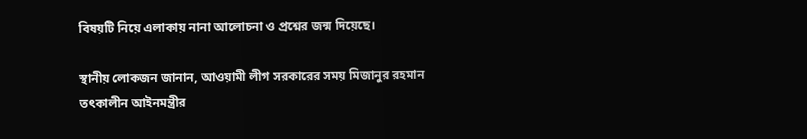বিষয়টি নিয়ে এলাকায় নানা আলোচনা ও প্রশ্নের জন্ম দিয়েছে।

স্থানীয় লোকজন জানান, আওয়ামী লীগ সরকারের সময় মিজানুর রহমান তৎকালীন আইনমন্ত্রীর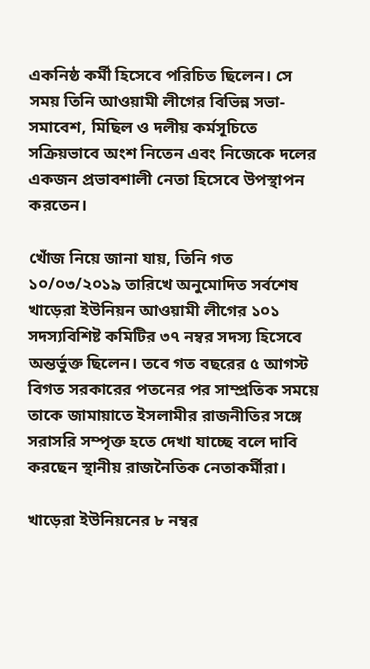একনিষ্ঠ কর্মী হিসেবে পরিচিত ছিলেন। সে সময় তিনি আওয়ামী লীগের বিভিন্ন সভা-সমাবেশ, মিছিল ও দলীয় কর্মসূচিতে সক্রিয়ভাবে অংশ নিতেন এবং নিজেকে দলের একজন প্রভাবশালী নেতা হিসেবে উপস্থাপন করতেন।

খোঁজ নিয়ে জানা যায়, তিনি গত ১০/০৩/২০১৯ তারিখে অনুমোদিত সর্বশেষ খাড়েরা ইউনিয়ন আওয়ামী লীগের ১০১ সদস্যবিশিষ্ট কমিটির ৩৭ নম্বর সদস্য হিসেবে অন্তর্ভুক্ত ছিলেন। তবে গত বছরের ৫ আগস্ট বিগত সরকারের পতনের পর সাম্প্রতিক সময়ে তাকে জামায়াতে ইসলামীর রাজনীতির সঙ্গে সরাসরি সম্পৃক্ত হতে দেখা যাচ্ছে বলে দাবি করছেন স্থানীয় রাজনৈতিক নেতাকর্মীরা।

খাড়েরা ইউনিয়নের ৮ নম্বর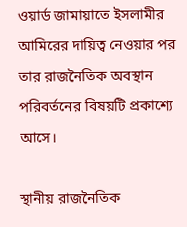ওয়ার্ড জামায়াতে ইসলামীর আমিরের দায়িত্ব নেওয়ার পর তার রাজনৈতিক অবস্থান পরিবর্তনের বিষয়টি প্রকাশ্যে আসে।

স্থানীয় রাজনৈতিক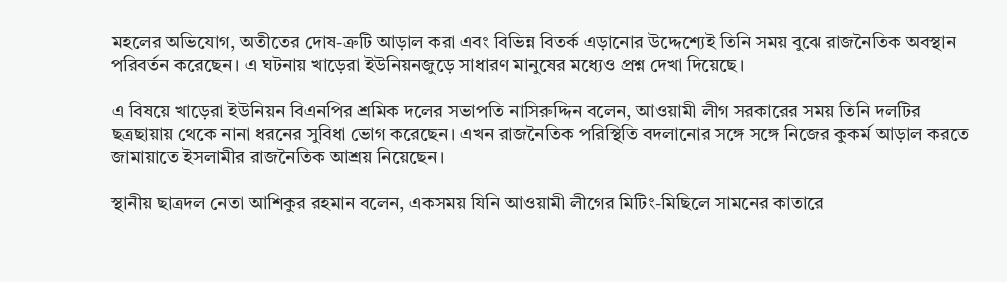মহলের অভিযোগ, অতীতের দোষ-ত্রুটি আড়াল করা এবং বিভিন্ন বিতর্ক এড়ানোর উদ্দেশ্যেই তিনি সময় বুঝে রাজনৈতিক অবস্থান পরিবর্তন করেছেন। এ ঘটনায় খাড়েরা ইউনিয়নজুড়ে সাধারণ মানুষের মধ্যেও প্রশ্ন দেখা দিয়েছে।

এ বিষয়ে খাড়েরা ইউনিয়ন বিএনপির শ্রমিক দলের সভাপতি নাসিরুদ্দিন বলেন, আওয়ামী লীগ সরকারের সময় তিনি দলটির ছত্রছায়ায় থেকে নানা ধরনের সুবিধা ভোগ করেছেন। এখন রাজনৈতিক পরিস্থিতি বদলানোর সঙ্গে সঙ্গে নিজের কুকর্ম আড়াল করতে জামায়াতে ইসলামীর রাজনৈতিক আশ্রয় নিয়েছেন।

স্থানীয় ছাত্রদল নেতা আশিকুর রহমান বলেন, একসময় যিনি আওয়ামী লীগের মিটিং-মিছিলে সামনের কাতারে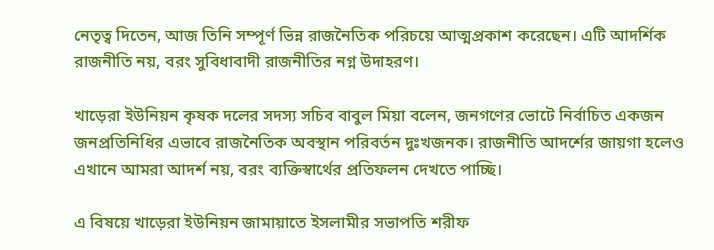নেতৃত্ব দিতেন, আজ তিনি সম্পূর্ণ ভিন্ন রাজনৈতিক পরিচয়ে আত্মপ্রকাশ করেছেন। এটি আদর্শিক রাজনীতি নয়, বরং সুবিধাবাদী রাজনীতির নগ্ন উদাহরণ।

খাড়েরা ইউনিয়ন কৃষক দলের সদস্য সচিব বাবুল মিয়া বলেন, জনগণের ভোটে নির্বাচিত একজন জনপ্রতিনিধির এভাবে রাজনৈতিক অবস্থান পরিবর্তন দুঃখজনক। রাজনীতি আদর্শের জায়গা হলেও এখানে আমরা আদর্শ নয়, বরং ব্যক্তিস্বার্থের প্রতিফলন দেখতে পাচ্ছি।

এ বিষয়ে খাড়েরা ইউনিয়ন জামায়াতে ইসলামীর সভাপতি শরীফ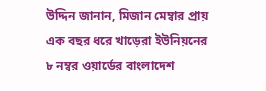উদ্দিন জানান, মিজান মেম্বার প্রায় এক বছর ধরে খাড়েরা ইউনিয়নের ৮ নম্বর ওয়ার্ডের বাংলাদেশ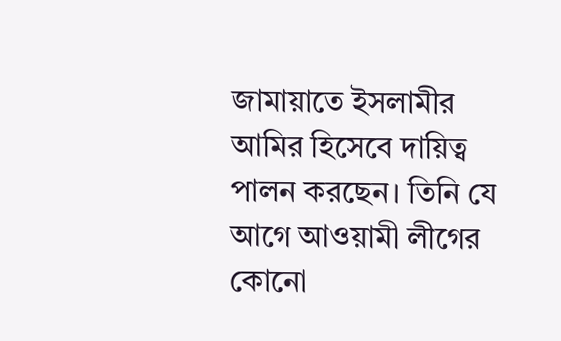জামায়াতে ইসলামীর আমির হিসেবে দায়িত্ব পালন করছেন। তিনি যে আগে আওয়ামী লীগের কোনো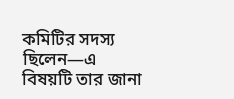কমিটির সদস্য ছিলেন—এ বিষয়টি তার জানা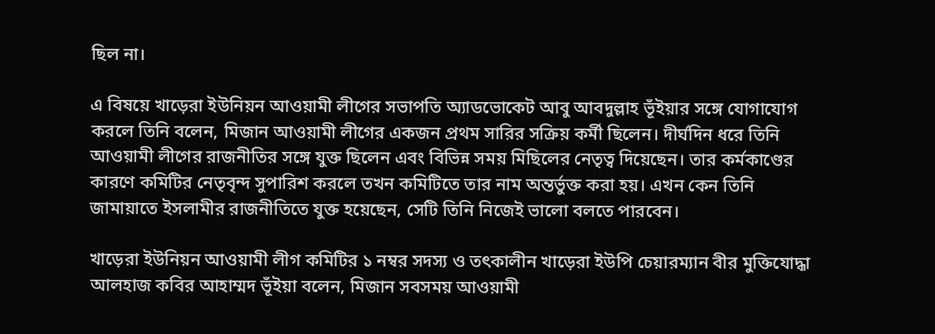ছিল না।

এ বিষয়ে খাড়েরা ইউনিয়ন আওয়ামী লীগের সভাপতি অ্যাডভোকেট আবু আবদুল্লাহ ভূঁইয়ার সঙ্গে যোগাযোগ করলে তিনি বলেন, মিজান আওয়ামী লীগের একজন প্রথম সারির সক্রিয় কর্মী ছিলেন। দীর্ঘদিন ধরে তিনি আওয়ামী লীগের রাজনীতির সঙ্গে যুক্ত ছিলেন এবং বিভিন্ন সময় মিছিলের নেতৃত্ব দিয়েছেন। তার কর্মকাণ্ডের কারণে কমিটির নেতৃবৃন্দ সুপারিশ করলে তখন কমিটিতে তার নাম অন্তর্ভুক্ত করা হয়। এখন কেন তিনি জামায়াতে ইসলামীর রাজনীতিতে যুক্ত হয়েছেন, সেটি তিনি নিজেই ভালো বলতে পারবেন।

খাড়েরা ইউনিয়ন আওয়ামী লীগ কমিটির ১ নম্বর সদস্য ও তৎকালীন খাড়েরা ইউপি চেয়ারম্যান বীর মুক্তিযোদ্ধা আলহাজ কবির আহাম্মদ ভূঁইয়া বলেন, মিজান সবসময় আওয়ামী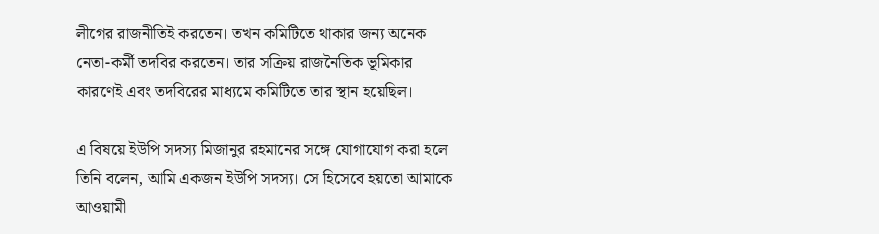লীগের রাজনীতিই করতেন। তখন কমিটিতে থাকার জন্য অনেক নেতা-কর্মী তদবির করতেন। তার সক্রিয় রাজনৈতিক ভূমিকার কারণেই এবং তদবিরের মাধ্যমে কমিটিতে তার স্থান হয়েছিল।

এ বিষয়ে ইউপি সদস্য মিজানুর রহমানের সঙ্গে যোগাযোগ করা হলে তিনি বলেন, আমি একজন ইউপি সদস্য। সে হিসেবে হয়তো আমাকে আওয়ামী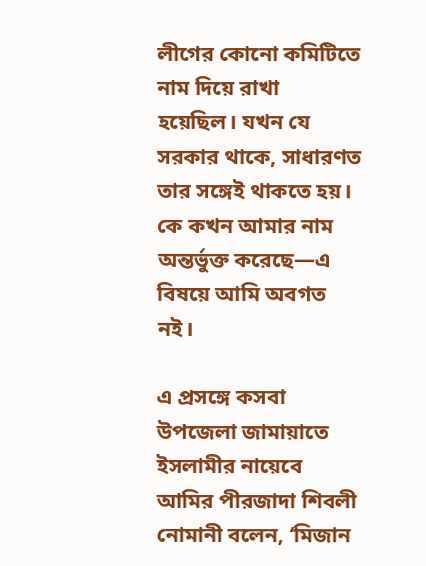লীগের কোনো কমিটিতে নাম দিয়ে রাখা হয়েছিল। যখন যে সরকার থাকে, সাধারণত তার সঙ্গেই থাকতে হয়। কে কখন আমার নাম অন্তর্ভুক্ত করেছে—এ বিষয়ে আমি অবগত নই।

এ প্রসঙ্গে কসবা উপজেলা জামায়াতে ইসলামীর নায়েবে আমির পীরজাদা শিবলী নোমানী বলেন, ‘মিজান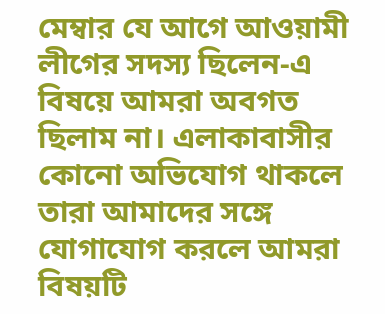মেম্বার যে আগে আওয়ামী লীগের সদস্য ছিলেন-এ বিষয়ে আমরা অবগত ছিলাম না। এলাকাবাসীর কোনো অভিযোগ থাকলে তারা আমাদের সঙ্গে যোগাযোগ করলে আমরা বিষয়টি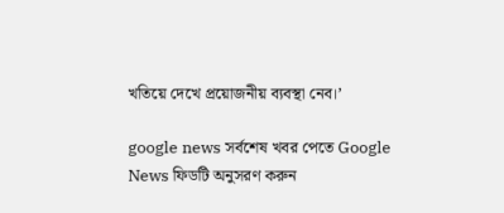খতিয়ে দেখে প্রয়োজনীয় ব্যবস্থা নেব।’

google news সর্বশেষ খবর পেতে Google News ফিডটি অনুসরণ করুন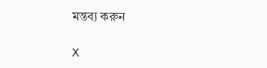মন্তব্য করুন

X